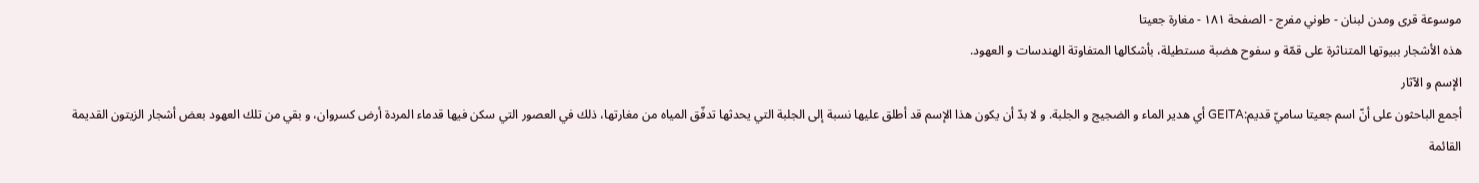موسوعة قرى ومدن لبنان - طوني مفرج - الصفحة ١٨١ - مغارة جعيتا
هذه الأشجار ببيوتها المتناثرة على قمّة و سفوح هضبة مستطيلة، بأشكالها المتفاوتة الهندسات و العهود.
الإسم و الآثار
أجمع الباحثون على أنّ اسم جعيتا ساميّ قديم:GEITA أي هدير الماء و الضجيج و الجلبة. و لا بدّ أن يكون هذا الإسم قد أطلق عليها نسبة إلى الجلبة التي يحدثها تدفّق المياه من مغارتها، ذلك في العصور التي سكن فيها قدماء المردة أرض كسروان، و بقي من تلك العهود بعض أشجار الزيتون القديمة القائمة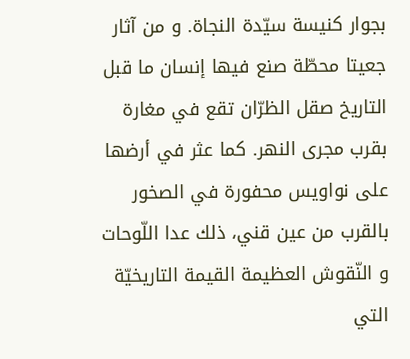بجوار كنيسة سيّدة النجاة. و من آثار جعيتا محطّة صنع فيها إنسان ما قبل التاريخ صقل الظرّان تقع في مغارة بقرب مجرى النهر. كما عثر في أرضها على نواويس محفورة في الصخور بالقرب من عين قني، ذلك عدا اللّوحات و النّقوش العظيمة القيمة التاريخيّة التي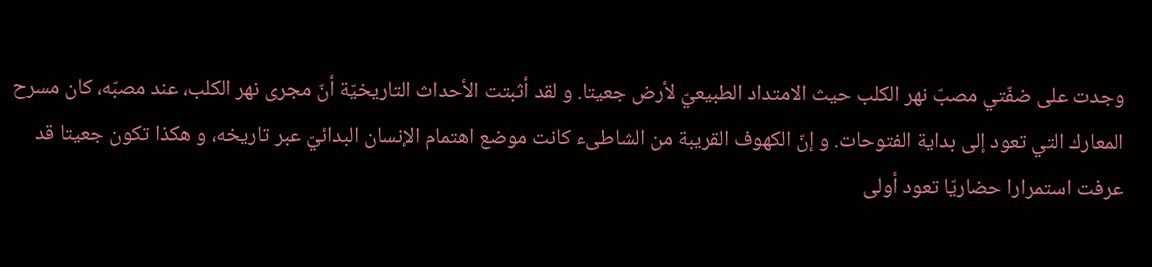وجدت على ضفّتي مصبّ نهر الكلب حيث الامتداد الطبيعيّ لأرض جعيتا. و لقد أثبتت الأحداث التاريخيّة أنّ مجرى نهر الكلب، عند مصبّه، كان مسرح المعارك التي تعود إلى بداية الفتوحات. و إنّ الكهوف القريبة من الشاطىء كانت موضع اهتمام الإنسان البدائيّ عبر تاريخه، و هكذا تكون جعيتا قد عرفت استمرارا حضاريّا تعود أولى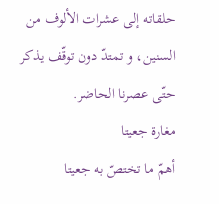حلقاته إلى عشرات الألوف من السنين، و تمتدّ دون توقّف يذكر حتّى عصرنا الحاضر.
مغارة جعيتا
أهمّ ما تختصّ به جعيتا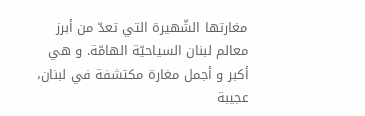مغارتها الشّهيرة التي تعدّ من أبرز معالم لبنان السياحيّة الهامّة. و هي أكبر و أجمل مغارة مكتشفة في لبنان، عجيبة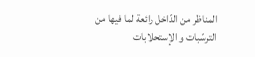المناظر من الدّاخل رائعة لما فيها من الترسّبات و الإستحلابات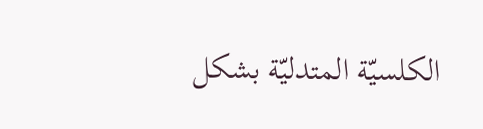الكلسيّة المتدليّة بشكل